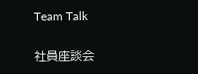Team Talk

社員座談会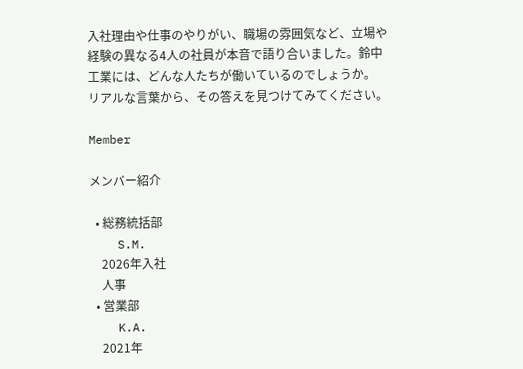入社理由や仕事のやりがい、職場の雰囲気など、立場や経験の異なる4人の社員が本音で語り合いました。鈴中工業には、どんな人たちが働いているのでしょうか。
リアルな言葉から、その答えを見つけてみてください。

Member

メンバー紹介

  • 総務統括部
    S.M.
    2026年入社
    人事
  • 営業部
    K.A.
    2021年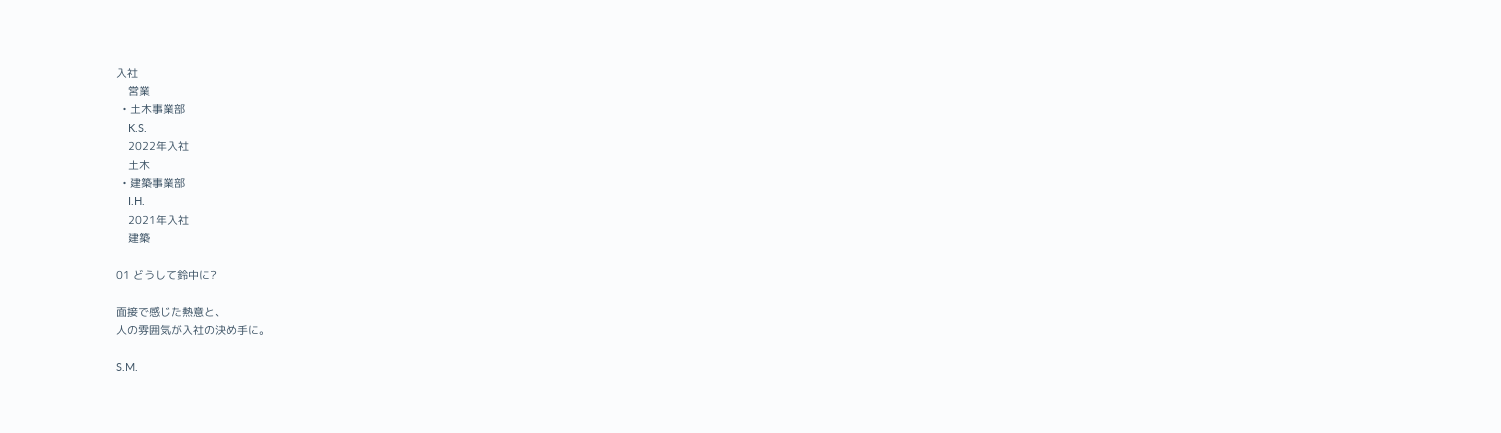入社
    営業
  • 土木事業部
    K.S.
    2022年入社
    土木
  • 建築事業部
    I.H.
    2021年入社
    建築

01 どうして鈴中に?

面接で感じた熱意と、
人の雰囲気が入社の決め手に。

S.M.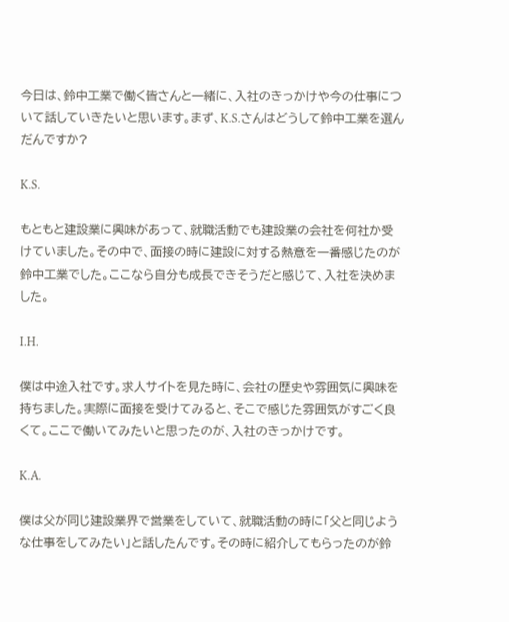今日は、鈴中工業で働く皆さんと一緒に、入社のきっかけや今の仕事について話していきたいと思います。まず、K.S.さんはどうして鈴中工業を選んだんですか?

K.S.

もともと建設業に興味があって、就職活動でも建設業の会社を何社か受けていました。その中で、面接の時に建設に対する熱意を一番感じたのが鈴中工業でした。ここなら自分も成長できそうだと感じて、入社を決めました。

I.H.

僕は中途入社です。求人サイトを見た時に、会社の歴史や雰囲気に興味を持ちました。実際に面接を受けてみると、そこで感じた雰囲気がすごく良くて。ここで働いてみたいと思ったのが、入社のきっかけです。

K.A.

僕は父が同じ建設業界で営業をしていて、就職活動の時に「父と同じような仕事をしてみたい」と話したんです。その時に紹介してもらったのが鈴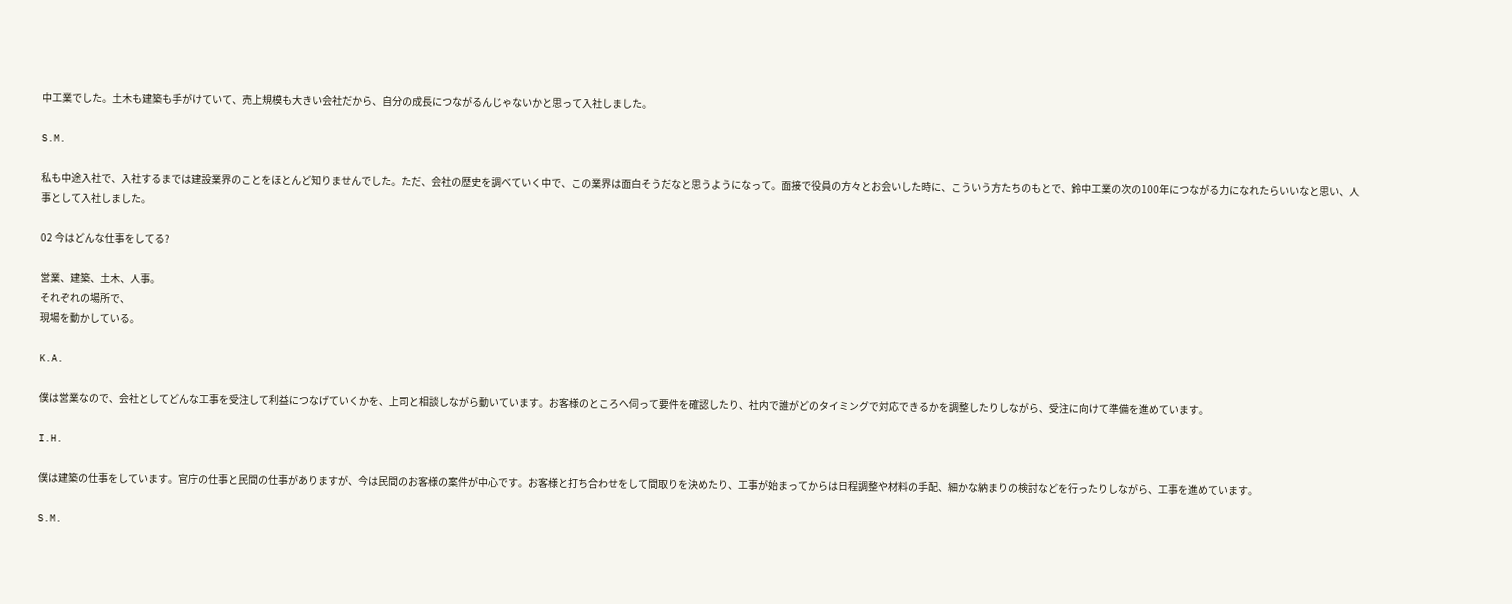中工業でした。土木も建築も手がけていて、売上規模も大きい会社だから、自分の成長につながるんじゃないかと思って入社しました。

S.M.

私も中途入社で、入社するまでは建設業界のことをほとんど知りませんでした。ただ、会社の歴史を調べていく中で、この業界は面白そうだなと思うようになって。面接で役員の方々とお会いした時に、こういう方たちのもとで、鈴中工業の次の100年につながる力になれたらいいなと思い、人事として入社しました。

02 今はどんな仕事をしてる?

営業、建築、土木、人事。
それぞれの場所で、
現場を動かしている。

K.A.

僕は営業なので、会社としてどんな工事を受注して利益につなげていくかを、上司と相談しながら動いています。お客様のところへ伺って要件を確認したり、社内で誰がどのタイミングで対応できるかを調整したりしながら、受注に向けて準備を進めています。

I.H.

僕は建築の仕事をしています。官庁の仕事と民間の仕事がありますが、今は民間のお客様の案件が中心です。お客様と打ち合わせをして間取りを決めたり、工事が始まってからは日程調整や材料の手配、細かな納まりの検討などを行ったりしながら、工事を進めています。

S.M.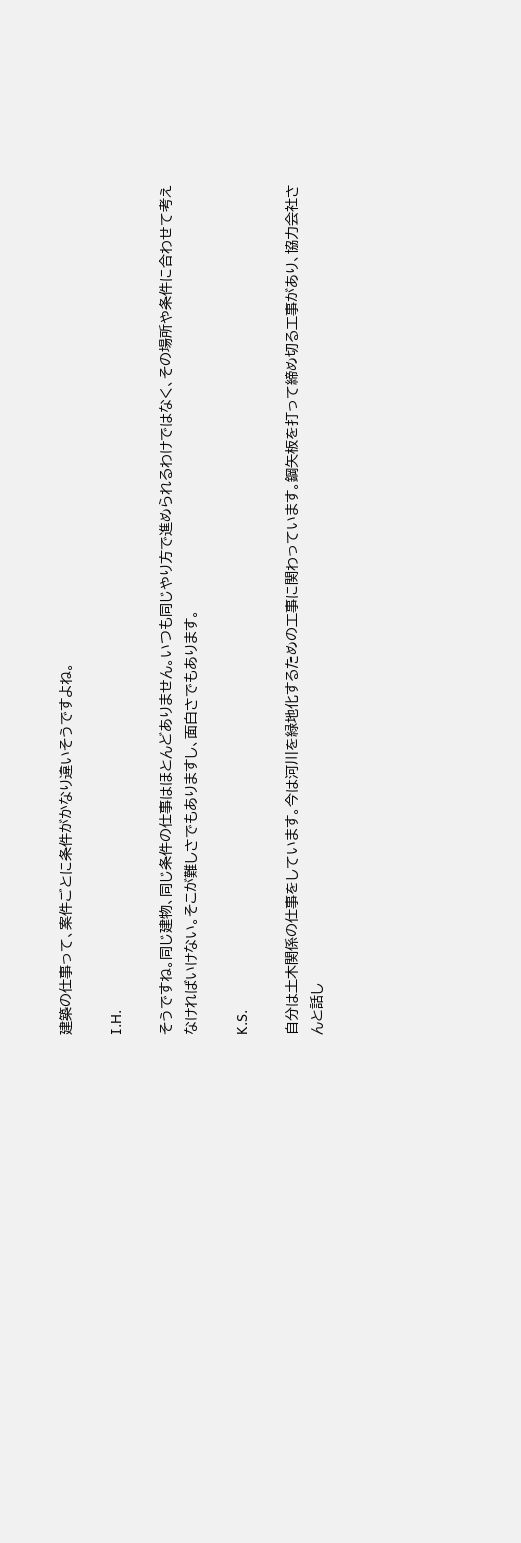建築の仕事って、案件ごとに条件がかなり違いそうですよね。

I.H.

そうですね。同じ建物、同じ条件の仕事はほとんどありません。いつも同じやり方で進められるわけではなく、その場所や条件に合わせて考えなければいけない。そこが難しさでもありますし、面白さでもあります。

K.S.

自分は土木関係の仕事をしています。今は河川を緑地化するための工事に関わっています。鋼矢板を打って締め切る工事があり、協力会社さんと話し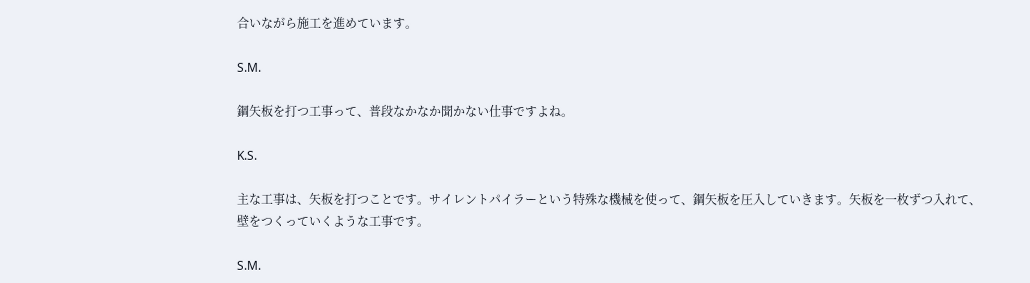合いながら施工を進めています。

S.M.

鋼矢板を打つ工事って、普段なかなか聞かない仕事ですよね。

K.S.

主な工事は、矢板を打つことです。サイレントパイラーという特殊な機械を使って、鋼矢板を圧入していきます。矢板を一枚ずつ入れて、壁をつくっていくような工事です。

S.M.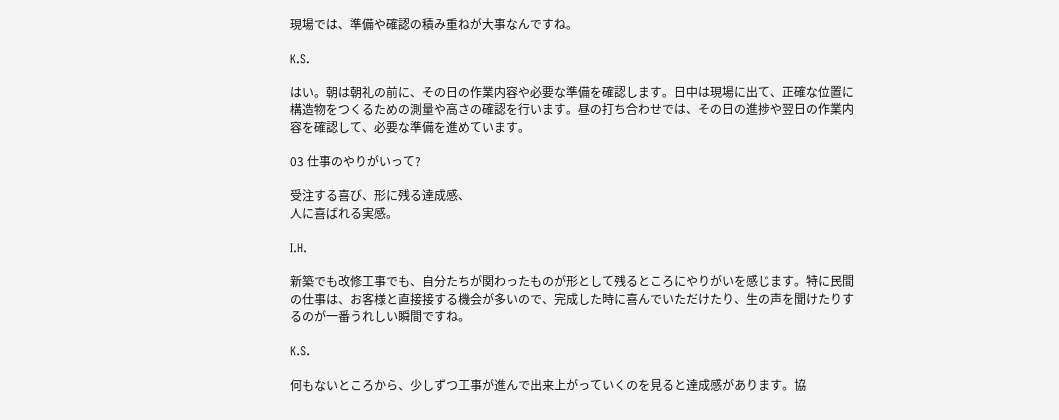現場では、準備や確認の積み重ねが大事なんですね。

K.S.

はい。朝は朝礼の前に、その日の作業内容や必要な準備を確認します。日中は現場に出て、正確な位置に構造物をつくるための測量や高さの確認を行います。昼の打ち合わせでは、その日の進捗や翌日の作業内容を確認して、必要な準備を進めています。

03 仕事のやりがいって?

受注する喜び、形に残る達成感、
人に喜ばれる実感。

I.H.

新築でも改修工事でも、自分たちが関わったものが形として残るところにやりがいを感じます。特に民間の仕事は、お客様と直接接する機会が多いので、完成した時に喜んでいただけたり、生の声を聞けたりするのが一番うれしい瞬間ですね。

K.S.

何もないところから、少しずつ工事が進んで出来上がっていくのを見ると達成感があります。協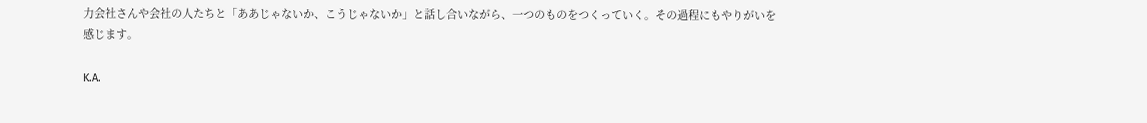力会社さんや会社の人たちと「ああじゃないか、こうじゃないか」と話し合いながら、一つのものをつくっていく。その過程にもやりがいを感じます。

K.A.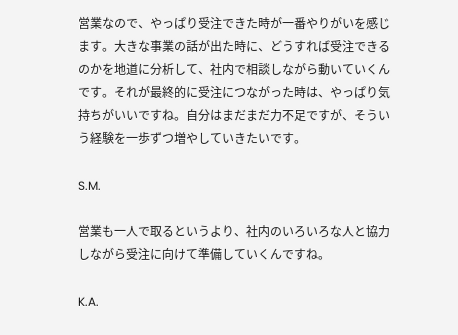営業なので、やっぱり受注できた時が一番やりがいを感じます。大きな事業の話が出た時に、どうすれば受注できるのかを地道に分析して、社内で相談しながら動いていくんです。それが最終的に受注につながった時は、やっぱり気持ちがいいですね。自分はまだまだ力不足ですが、そういう経験を一歩ずつ増やしていきたいです。

S.M.

営業も一人で取るというより、社内のいろいろな人と協力しながら受注に向けて準備していくんですね。

K.A.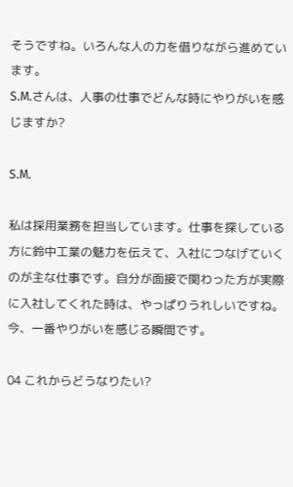そうですね。いろんな人の力を借りながら進めています。
S.M.さんは、人事の仕事でどんな時にやりがいを感じますか?

S.M.

私は採用業務を担当しています。仕事を探している方に鈴中工業の魅力を伝えて、入社につなげていくのが主な仕事です。自分が面接で関わった方が実際に入社してくれた時は、やっぱりうれしいですね。今、一番やりがいを感じる瞬間です。

04 これからどうなりたい?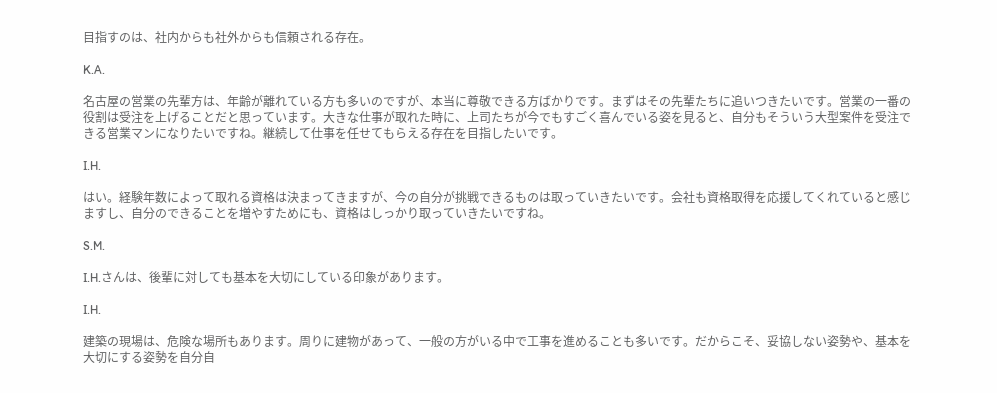目指すのは、社内からも社外からも信頼される存在。

K.A.

名古屋の営業の先輩方は、年齢が離れている方も多いのですが、本当に尊敬できる方ばかりです。まずはその先輩たちに追いつきたいです。営業の一番の役割は受注を上げることだと思っています。大きな仕事が取れた時に、上司たちが今でもすごく喜んでいる姿を見ると、自分もそういう大型案件を受注できる営業マンになりたいですね。継続して仕事を任せてもらえる存在を目指したいです。

I.H.

はい。経験年数によって取れる資格は決まってきますが、今の自分が挑戦できるものは取っていきたいです。会社も資格取得を応援してくれていると感じますし、自分のできることを増やすためにも、資格はしっかり取っていきたいですね。

S.M.

I.H.さんは、後輩に対しても基本を大切にしている印象があります。

I.H.

建築の現場は、危険な場所もあります。周りに建物があって、一般の方がいる中で工事を進めることも多いです。だからこそ、妥協しない姿勢や、基本を大切にする姿勢を自分自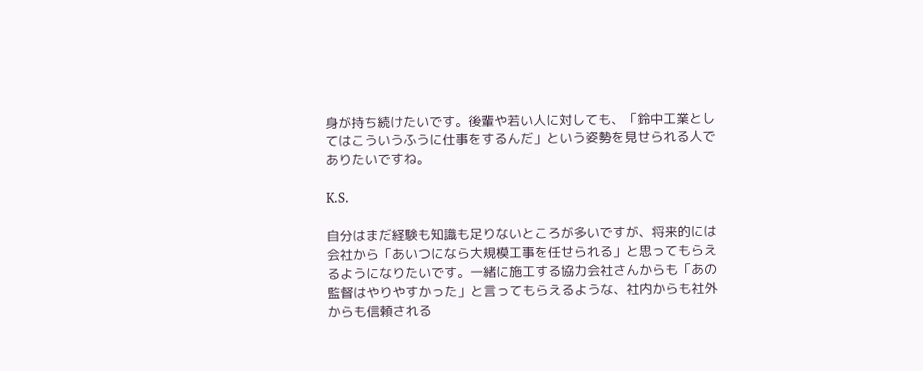身が持ち続けたいです。後輩や若い人に対しても、「鈴中工業としてはこういうふうに仕事をするんだ」という姿勢を見せられる人でありたいですね。

K.S.

自分はまだ経験も知識も足りないところが多いですが、将来的には会社から「あいつになら大規模工事を任せられる」と思ってもらえるようになりたいです。一緒に施工する協力会社さんからも「あの監督はやりやすかった」と言ってもらえるような、社内からも社外からも信頼される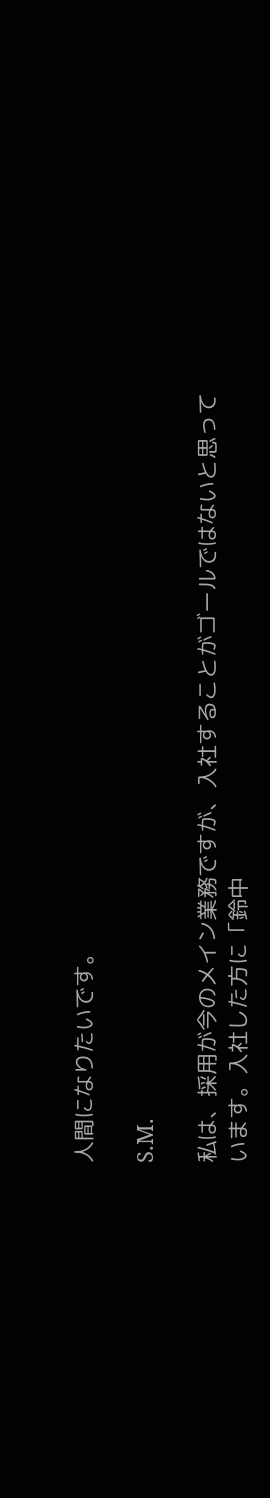人間になりたいです。

S.M.

私は、採用が今のメイン業務ですが、入社することがゴールではないと思っています。入社した方に「鈴中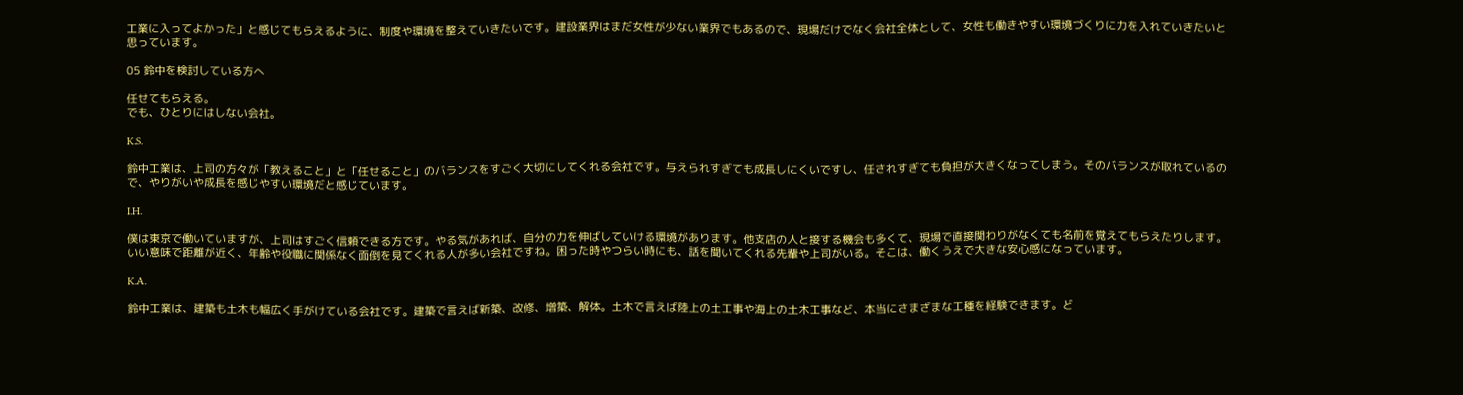工業に入ってよかった」と感じてもらえるように、制度や環境を整えていきたいです。建設業界はまだ女性が少ない業界でもあるので、現場だけでなく会社全体として、女性も働きやすい環境づくりに力を入れていきたいと思っています。

05 鈴中を検討している方へ

任せてもらえる。
でも、ひとりにはしない会社。

K.S.

鈴中工業は、上司の方々が「教えること」と「任せること」のバランスをすごく大切にしてくれる会社です。与えられすぎても成長しにくいですし、任されすぎても負担が大きくなってしまう。そのバランスが取れているので、やりがいや成長を感じやすい環境だと感じています。

I.H.

僕は東京で働いていますが、上司はすごく信頼できる方です。やる気があれば、自分の力を伸ばしていける環境があります。他支店の人と接する機会も多くて、現場で直接関わりがなくても名前を覚えてもらえたりします。いい意味で距離が近く、年齢や役職に関係なく面倒を見てくれる人が多い会社ですね。困った時やつらい時にも、話を聞いてくれる先輩や上司がいる。そこは、働くうえで大きな安心感になっています。

K.A.

鈴中工業は、建築も土木も幅広く手がけている会社です。建築で言えば新築、改修、増築、解体。土木で言えば陸上の土工事や海上の土木工事など、本当にさまざまな工種を経験できます。ど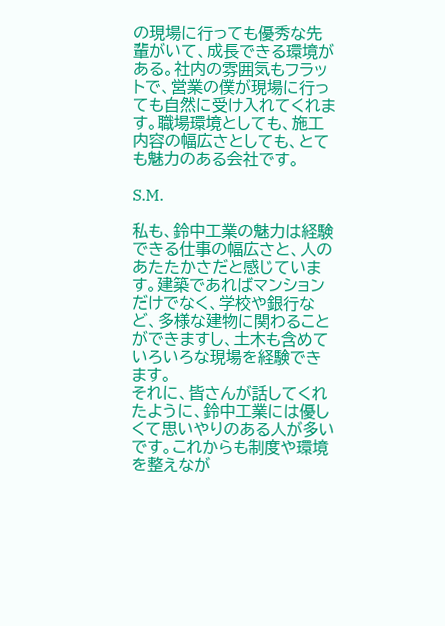の現場に行っても優秀な先輩がいて、成長できる環境がある。社内の雰囲気もフラットで、営業の僕が現場に行っても自然に受け入れてくれます。職場環境としても、施工内容の幅広さとしても、とても魅力のある会社です。

S.M.

私も、鈴中工業の魅力は経験できる仕事の幅広さと、人のあたたかさだと感じています。建築であればマンションだけでなく、学校や銀行など、多様な建物に関わることができますし、土木も含めていろいろな現場を経験できます。
それに、皆さんが話してくれたように、鈴中工業には優しくて思いやりのある人が多いです。これからも制度や環境を整えなが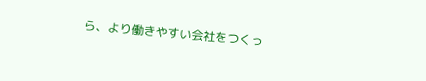ら、より働きやすい会社をつくっ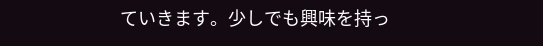ていきます。少しでも興味を持っ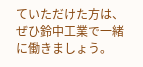ていただけた方は、ぜひ鈴中工業で一緒に働きましょう。